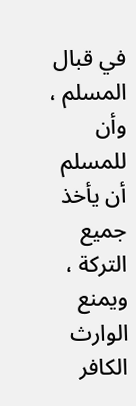في قبال المسلم ، وأن للمسلم أن يأخذ جميع التركة ، ويمنع الوارث الكافر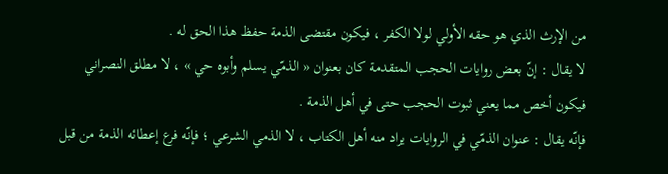من الإرث الذي هو حقه الأولي لولا الكفر ، فيكون مقتضى الذمة حفظ هذا الحق له .
لا يقال : إنّ بعض روايات الحجب المتقدمة كان بعنوان « الذمّي يسلم وأبوه حي » ، لا مطلق النصراني فيكون أخص مما يعني ثبوت الحجب حتى في أهل الذمة .
فإنّه يقال : عنوان الذمّي في الروايات يراد منه أهل الكتاب ، لا الذمي الشرعي ؛ فإنّه فرع إعطائه الذمة من قبل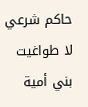حاكم شرعي لا طواغيت بني أمية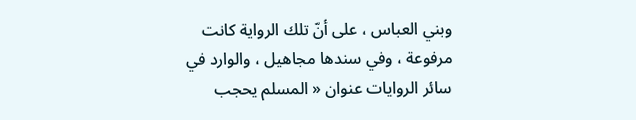وبني العباس ، على أنّ تلك الرواية كانت مرفوعة ، وفي سندها مجاهيل ، والوارد في سائر الروايات عنوان « المسلم يحجب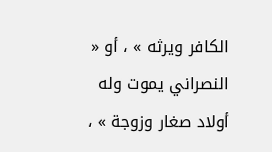الكافر ويرثه » ، أو « النصراني يموت وله أولاد صغار وزوجة » ،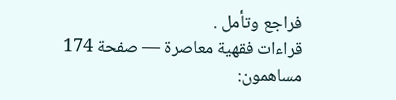فراجع وتأمل .
قراءات فقهية معاصرة — صفحة 174
مساهمون: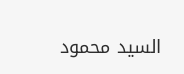السيد محمود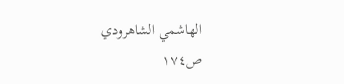الهاشمي الشاهرودي
ص١٧٤